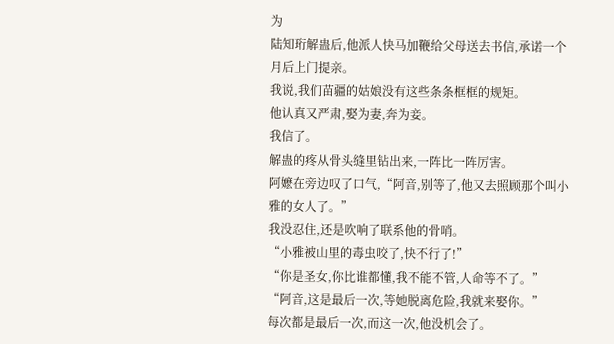为
陆知珩解蛊后,他派人快马加鞭给父母送去书信,承诺一个月后上门提亲。
我说,我们苗疆的姑娘没有这些条条框框的规矩。
他认真又严肃,娶为妻,奔为妾。
我信了。
解蛊的疼从骨头缝里钻出来,一阵比一阵厉害。
阿嬷在旁边叹了口气,“阿音,别等了,他又去照顾那个叫小雅的女人了。”
我没忍住,还是吹响了联系他的骨哨。
“小雅被山里的毒虫咬了,快不行了!”
“你是圣女,你比谁都懂,我不能不管,人命等不了。”
“阿音,这是最后一次,等她脱离危险,我就来娶你。”
每次都是最后一次,而这一次,他没机会了。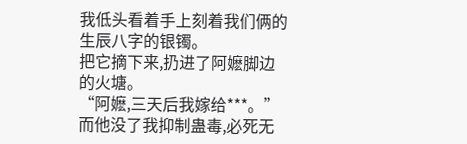我低头看着手上刻着我们俩的生辰八字的银镯。
把它摘下来,扔进了阿嬷脚边的火塘。
“阿嬷,三天后我嫁给***。”
而他没了我抑制蛊毒,必死无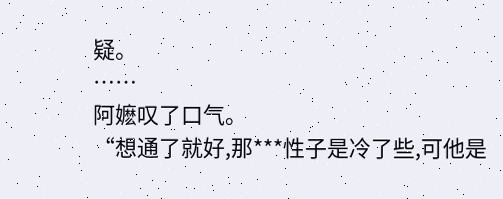疑。
……
阿嬷叹了口气。
“想通了就好,那***性子是冷了些,可他是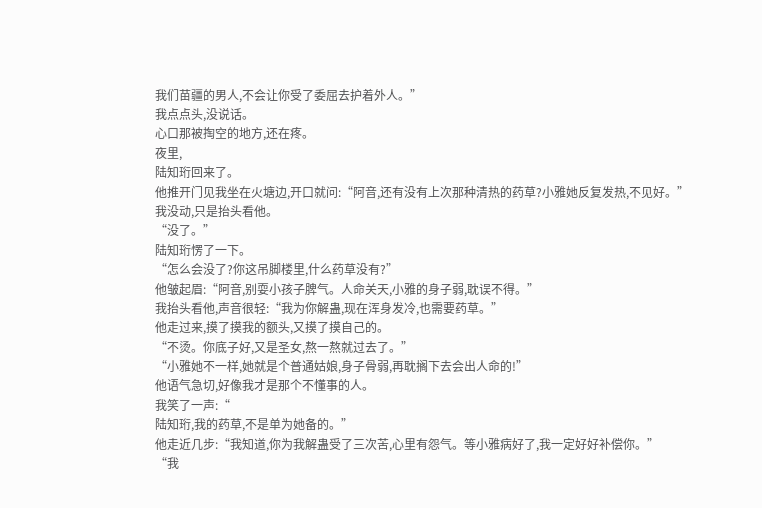我们苗疆的男人,不会让你受了委屈去护着外人。”
我点点头,没说话。
心口那被掏空的地方,还在疼。
夜里,
陆知珩回来了。
他推开门见我坐在火塘边,开口就问:“阿音,还有没有上次那种清热的药草?小雅她反复发热,不见好。”
我没动,只是抬头看他。
“没了。”
陆知珩愣了一下。
“怎么会没了?你这吊脚楼里,什么药草没有?”
他皱起眉:“阿音,别耍小孩子脾气。人命关天,小雅的身子弱,耽误不得。”
我抬头看他,声音很轻:“我为你解蛊,现在浑身发冷,也需要药草。”
他走过来,摸了摸我的额头,又摸了摸自己的。
“不烫。你底子好,又是圣女,熬一熬就过去了。”
“小雅她不一样,她就是个普通姑娘,身子骨弱,再耽搁下去会出人命的!”
他语气急切,好像我才是那个不懂事的人。
我笑了一声:“
陆知珩,我的药草,不是单为她备的。”
他走近几步:“我知道,你为我解蛊受了三次苦,心里有怨气。等小雅病好了,我一定好好补偿你。”
“我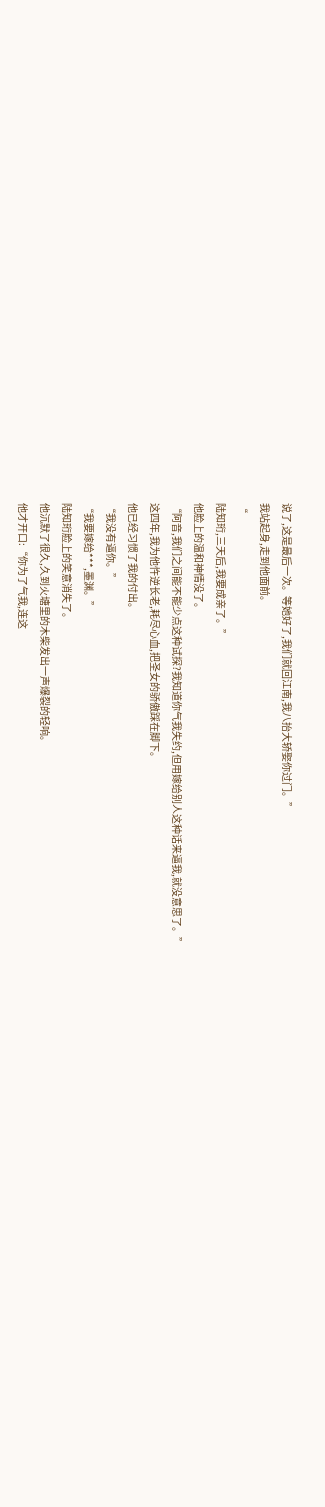说了,这是最后一次。等她好了,我们就回江南,我八抬大轿娶你过门。”
我站起身,走到他面前。
“
陆知珩,三天后,我要成亲了。”
他脸上的温和神情没了。
“阿音,我们之间能不能少点这种试探?我知道你气我失约,但用嫁给别人这种话来逼我,就没意思了。”
这四年,我为他忤逆长老,耗尽心血,把圣女的骄傲踩在脚下。
他已经习惯了我的付出。
“我没有逼你。”
“我要嫁给***,墨渊。”
陆知珩脸上的笑意消失了。
他沉默了很久,久到火塘里的木柴发出一声爆裂的轻响。
他才开口:“你为了气我,连这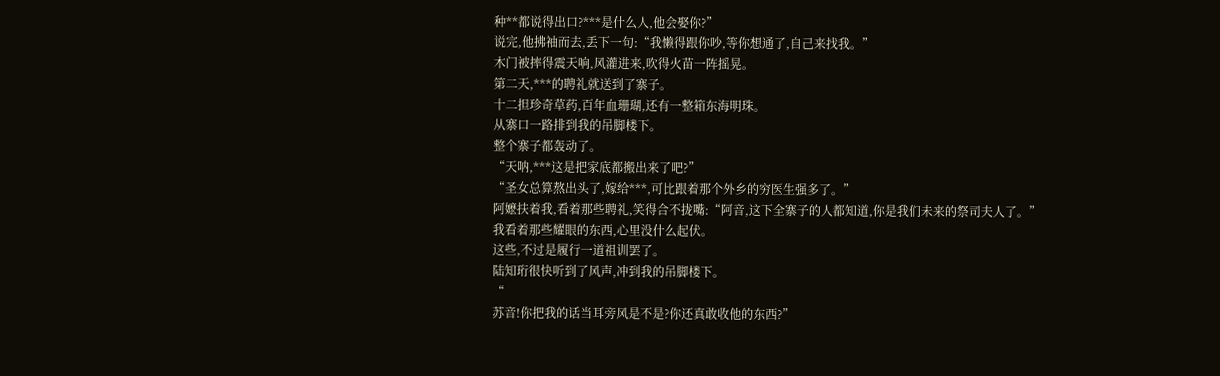种**都说得出口?***是什么人,他会娶你?”
说完,他拂袖而去,丢下一句:“我懒得跟你吵,等你想通了,自己来找我。”
木门被摔得震天响,风灌进来,吹得火苗一阵摇晃。
第二天,***的聘礼就送到了寨子。
十二担珍奇草药,百年血珊瑚,还有一整箱东海明珠。
从寨口一路排到我的吊脚楼下。
整个寨子都轰动了。
“天呐,***这是把家底都搬出来了吧?”
“圣女总算熬出头了,嫁给***,可比跟着那个外乡的穷医生强多了。”
阿嬷扶着我,看着那些聘礼,笑得合不拢嘴:“阿音,这下全寨子的人都知道,你是我们未来的祭司夫人了。”
我看着那些耀眼的东西,心里没什么起伏。
这些,不过是履行一道祖训罢了。
陆知珩很快听到了风声,冲到我的吊脚楼下。
“
苏音!你把我的话当耳旁风是不是?你还真敢收他的东西?”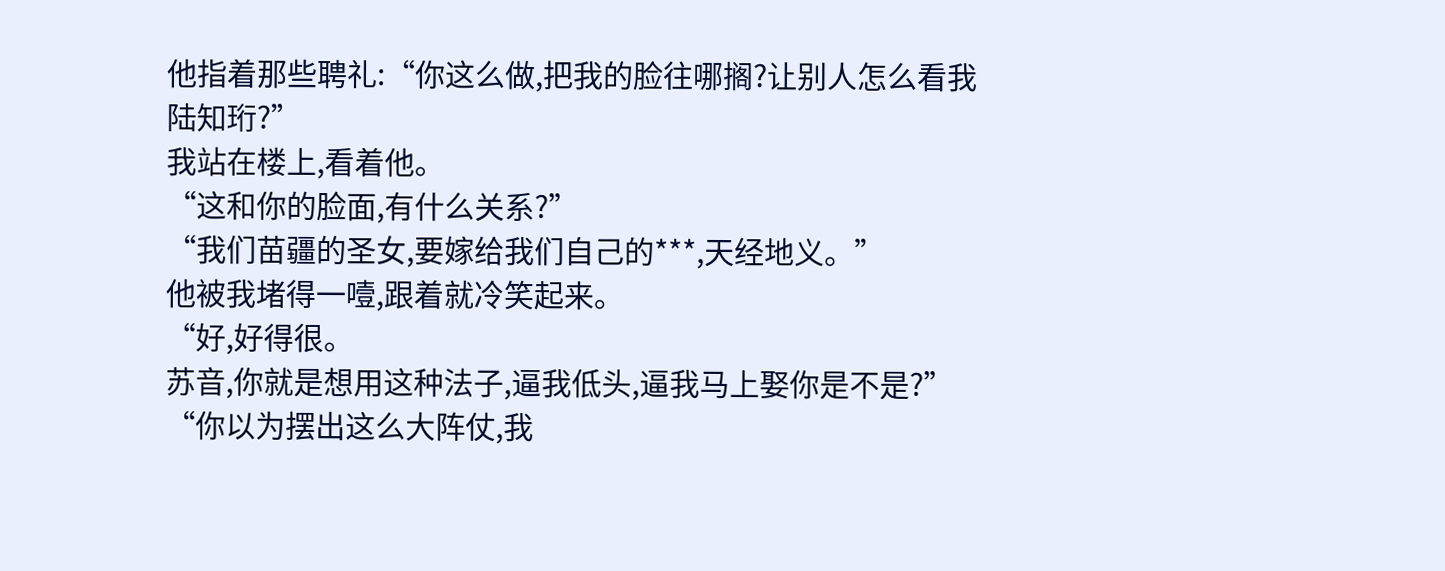他指着那些聘礼:“你这么做,把我的脸往哪搁?让别人怎么看我
陆知珩?”
我站在楼上,看着他。
“这和你的脸面,有什么关系?”
“我们苗疆的圣女,要嫁给我们自己的***,天经地义。”
他被我堵得一噎,跟着就冷笑起来。
“好,好得很。
苏音,你就是想用这种法子,逼我低头,逼我马上娶你是不是?”
“你以为摆出这么大阵仗,我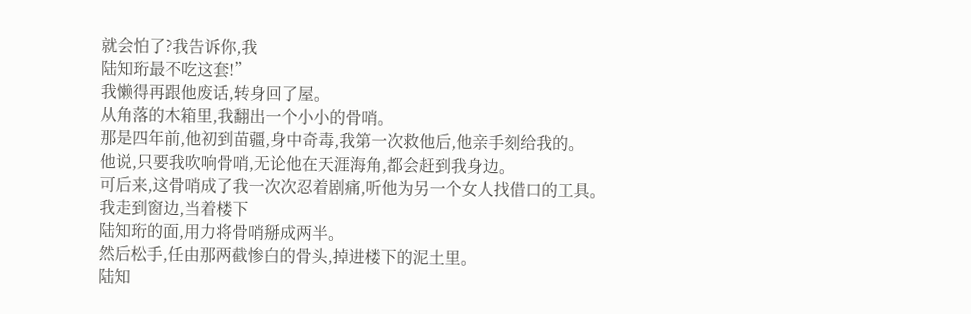就会怕了?我告诉你,我
陆知珩最不吃这套!”
我懒得再跟他废话,转身回了屋。
从角落的木箱里,我翻出一个小小的骨哨。
那是四年前,他初到苗疆,身中奇毒,我第一次救他后,他亲手刻给我的。
他说,只要我吹响骨哨,无论他在天涯海角,都会赶到我身边。
可后来,这骨哨成了我一次次忍着剧痛,听他为另一个女人找借口的工具。
我走到窗边,当着楼下
陆知珩的面,用力将骨哨掰成两半。
然后松手,任由那两截惨白的骨头,掉进楼下的泥土里。
陆知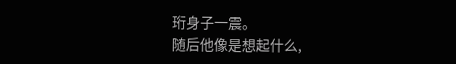珩身子一震。
随后他像是想起什么,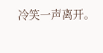冷笑一声离开。